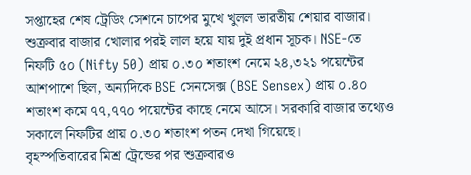সপ্তাহের শেষ ট্রেডিং সেশনে চাপের মুখে খুলল ভারতীয় শেয়ার বাজার। শুক্রবার বাজার খোলার পরই লাল হয়ে যায় দুই প্রধান সূচক। NSE-তে নিফটি ৫০ (Nifty 50) প্রায় ০.৩০ শতাংশ নেমে ২৪,৩২১ পয়েন্টের আশপাশে ছিল, অন্যদিকে BSE সেনসেক্স (BSE Sensex) প্রায় ০.৪০ শতাংশ কমে ৭৭,৭৭০ পয়েন্টের কাছে নেমে আসে। সরকারি বাজার তথ্যেও সকালে নিফটির প্রায় ০.৩০ শতাংশ পতন দেখা গিয়েছে।
বৃহস্পতিবারের মিশ্র ট্রেন্ডের পর শুক্রবারও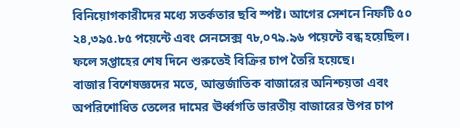বিনিয়োগকারীদের মধ্যে সতর্কতার ছবি স্পষ্ট। আগের সেশনে নিফটি ৫০ ২৪,৩৯৫.৮৫ পয়েন্টে এবং সেনসেক্স ৭৮,০৭৯.৯৬ পয়েন্টে বন্ধ হয়েছিল। ফলে সপ্তাহের শেষ দিনে শুরুতেই বিক্রির চাপ তৈরি হয়েছে।
বাজার বিশেষজ্ঞদের মতে, আন্তর্জাতিক বাজারের অনিশ্চয়তা এবং অপরিশোধিত তেলের দামের ঊর্ধ্বগতি ভারতীয় বাজারের উপর চাপ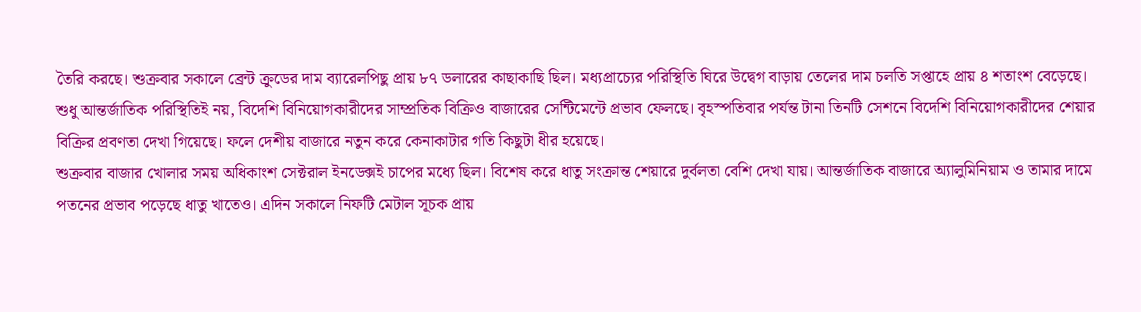তৈরি করছে। শুক্রবার সকালে ব্রেন্ট ক্রুডের দাম ব্যারেলপিছু প্রায় ৮৭ ডলারের কাছাকাছি ছিল। মধ্যপ্রাচ্যের পরিস্থিতি ঘিরে উদ্বেগ বাড়ায় তেলের দাম চলতি সপ্তাহে প্রায় ৪ শতাংশ বেড়েছে।
শুধু আন্তর্জাতিক পরিস্থিতিই নয়, বিদেশি বিনিয়োগকারীদের সাম্প্রতিক বিক্রিও বাজারের সেন্টিমেন্টে প্রভাব ফেলছে। বৃহস্পতিবার পর্যন্ত টানা তিনটি সেশনে বিদেশি বিনিয়োগকারীদের শেয়ার বিক্রির প্রবণতা দেখা গিয়েছে। ফলে দেশীয় বাজারে নতুন করে কেনাকাটার গতি কিছুটা ধীর হয়েছে।
শুক্রবার বাজার খোলার সময় অধিকাংশ সেক্টরাল ইনডেক্সই চাপের মধ্যে ছিল। বিশেষ করে ধাতু সংক্রান্ত শেয়ারে দুর্বলতা বেশি দেখা যায়। আন্তর্জাতিক বাজারে অ্যালুমিনিয়াম ও তামার দামে পতনের প্রভাব পড়েছে ধাতু খাতেও। এদিন সকালে নিফটি মেটাল সূচক প্রায়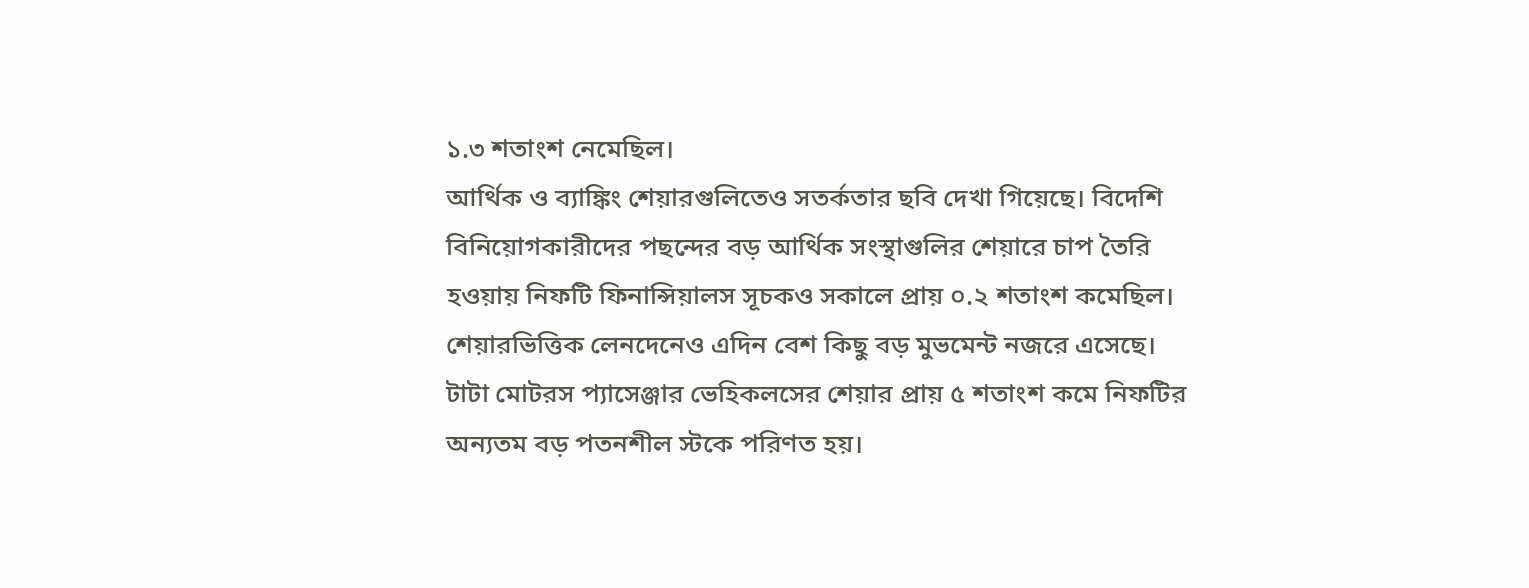১.৩ শতাংশ নেমেছিল।
আর্থিক ও ব্যাঙ্কিং শেয়ারগুলিতেও সতর্কতার ছবি দেখা গিয়েছে। বিদেশি বিনিয়োগকারীদের পছন্দের বড় আর্থিক সংস্থাগুলির শেয়ারে চাপ তৈরি হওয়ায় নিফটি ফিনান্সিয়ালস সূচকও সকালে প্রায় ০.২ শতাংশ কমেছিল।
শেয়ারভিত্তিক লেনদেনেও এদিন বেশ কিছু বড় মুভমেন্ট নজরে এসেছে। টাটা মোটরস প্যাসেঞ্জার ভেহিকলসের শেয়ার প্রায় ৫ শতাংশ কমে নিফটির অন্যতম বড় পতনশীল স্টকে পরিণত হয়।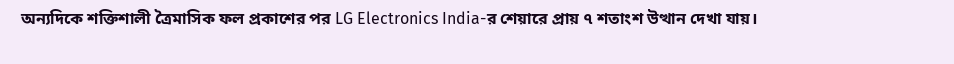অন্যদিকে শক্তিশালী ত্রৈমাসিক ফল প্রকাশের পর LG Electronics India-র শেয়ারে প্রায় ৭ শতাংশ উত্থান দেখা যায়।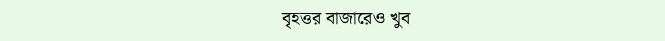বৃহত্তর বাজারেও খুব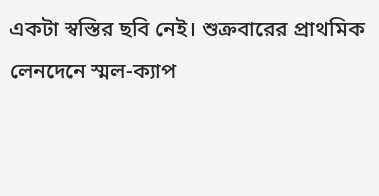একটা স্বস্তির ছবি নেই। শুক্রবারের প্রাথমিক লেনদেনে স্মল-ক্যাপ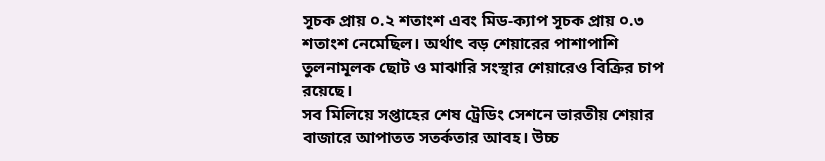সূচক প্রায় ০.২ শতাংশ এবং মিড-ক্যাপ সূচক প্রায় ০.৩ শতাংশ নেমেছিল। অর্থাৎ বড় শেয়ারের পাশাপাশি তুলনামূলক ছোট ও মাঝারি সংস্থার শেয়ারেও বিক্রির চাপ রয়েছে।
সব মিলিয়ে সপ্তাহের শেষ ট্রেডিং সেশনে ভারতীয় শেয়ার বাজারে আপাতত সতর্কতার আবহ। উচ্চ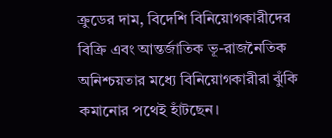ক্রুডের দাম, বিদেশি বিনিয়োগকারীদের বিক্রি এবং আন্তর্জাতিক ভূ-রাজনৈতিক অনিশ্চয়তার মধ্যে বিনিয়োগকারীরা ঝুঁকি কমানোর পথেই হাঁটছেন।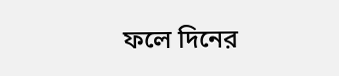ফলে দিনের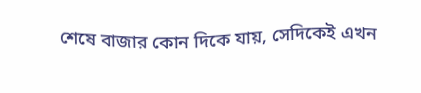শেষে বাজার কোন দিকে যায়, সেদিকেই এখন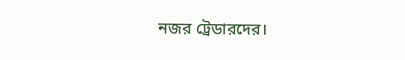নজর ট্রেডারদের।